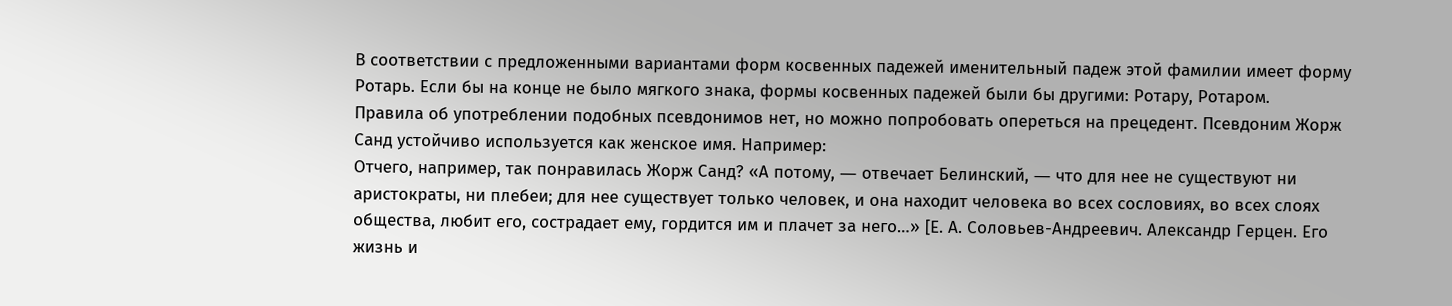В соответствии с предложенными вариантами форм косвенных падежей именительный падеж этой фамилии имеет форму Ротарь. Если бы на конце не было мягкого знака, формы косвенных падежей были бы другими: Ротару, Ротаром.
Правила об употреблении подобных псевдонимов нет, но можно попробовать опереться на прецедент. Псевдоним Жорж Санд устойчиво используется как женское имя. Например:
Отчего, например, так понравилась Жорж Санд? «А потому, ― отвечает Белинский, ― что для нее не существуют ни аристократы, ни плебеи; для нее существует только человек, и она находит человека во всех сословиях, во всех слоях общества, любит его, сострадает ему, гордится им и плачет за него…» [Е. А. Соловьев-Андреевич. Александр Герцен. Его жизнь и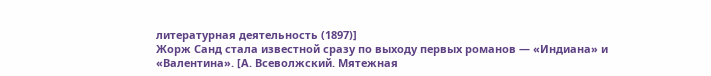литературная деятельность (1897)]
Жорж Санд стала известной сразу по выходу первых романов ― «Индиана» и «Валентина». [А. Всеволжский. Мятежная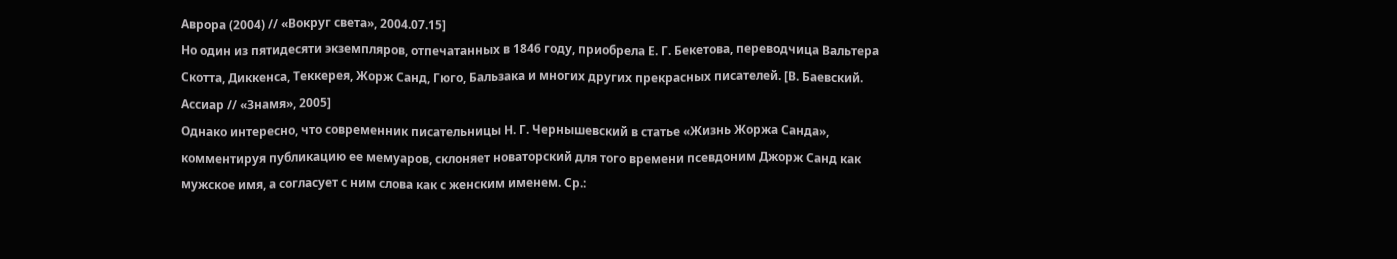Аврора (2004) // «Вокруг света», 2004.07.15]
Но один из пятидесяти экземпляров, отпечатанных в 1846 году, приобрела Е. Г. Бекетова, переводчица Вальтера Скотта, Диккенса, Теккерея, Жорж Санд, Гюго, Бальзака и многих других прекрасных писателей. [В. Баевский. Ассиар // «Знамя», 2005]
Однако интересно, что современник писательницы Н. Г. Чернышевский в статье «Жизнь Жоржа Санда», комментируя публикацию ее мемуаров, склоняет новаторский для того времени псевдоним Джорж Санд как мужское имя, а согласует с ним слова как с женским именем. Ср.: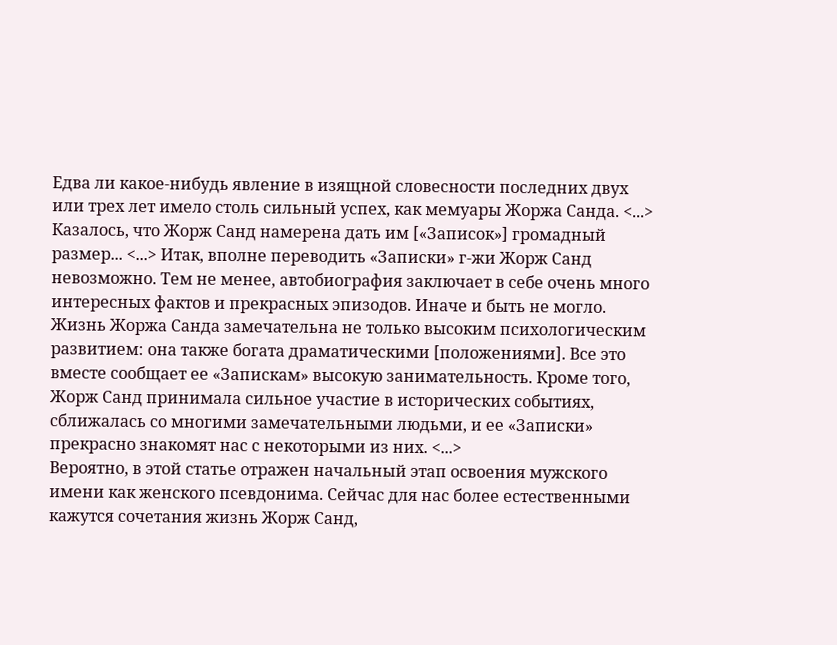Едва ли какое-нибудь явление в изящной словесности последних двух или трех лет имело столь сильный успех, как мемуары Жоржа Санда. <...> Казалось, что Жорж Санд намерена дать им [«Записок»] громадный размер... <...> Итак, вполне переводить «Записки» г-жи Жорж Санд невозможно. Тем не менее, автобиография заключает в себе очень много интересных фактов и прекрасных эпизодов. Иначе и быть не могло. Жизнь Жоржа Санда замечательна не только высоким психологическим развитием: она также богата драматическими [положениями]. Все это вместе сообщает ее «Запискам» высокую занимательность. Кроме того, Жорж Санд принимала сильное участие в исторических событиях, сближалась со многими замечательными людьми, и ее «Записки» прекрасно знакомят нас с некоторыми из них. <...>
Вероятно, в этой статье отражен начальный этап освоения мужского имени как женского псевдонима. Сейчас для нас более естественными кажутся сочетания жизнь Жорж Санд,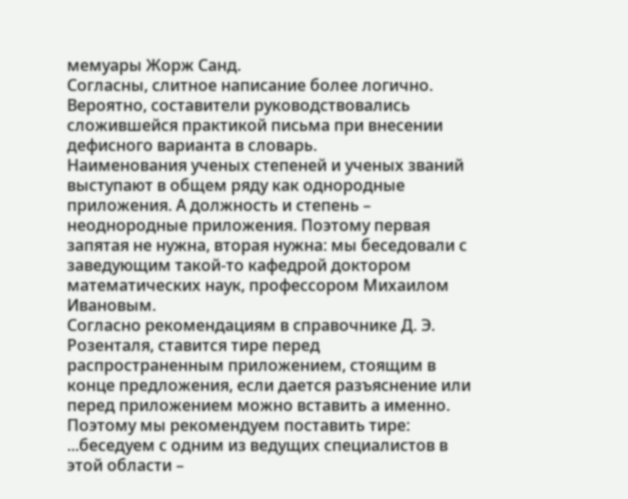мемуары Жорж Санд.
Согласны, слитное написание более логично. Вероятно, составители руководствовались сложившейся практикой письма при внесении дефисного варианта в словарь.
Наименования ученых степеней и ученых званий выступают в общем ряду как однородные приложения. А должность и степень – неоднородные приложения. Поэтому первая запятая не нужна, вторая нужна: мы беседовали с заведующим такой-то кафедрой доктором математических наук, профессором Михаилом Ивановым.
Согласно рекомендациям в справочнике Д. Э. Розенталя, ставится тире перед распространенным приложением, стоящим в конце предложения, если дается разъяснение или перед приложением можно вставить а именно. Поэтому мы рекомендуем поставить тире: ...беседуем с одним из ведущих специалистов в этой области –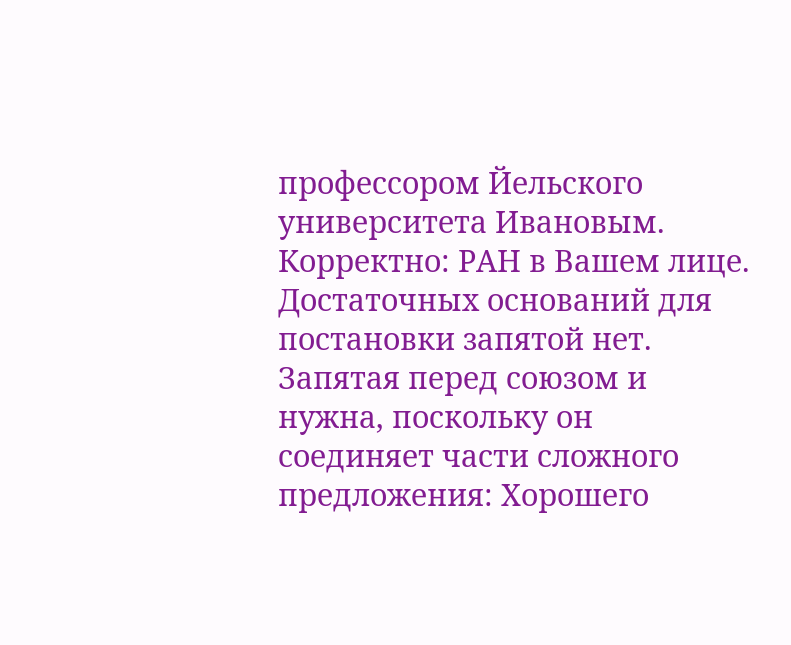профессором Йельского университета Ивановым.
Корректно: РАН в Вашем лице.
Достаточных оснований для постановки запятой нет.
Запятая перед союзом и нужна, поскольку он соединяет части сложного предложения: Хорошего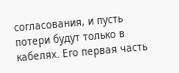согласования, и пусть потери будут только в кабелях. Его первая часть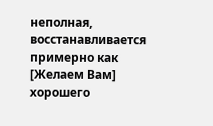неполная, восстанавливается примерно как [Желаем Вам] хорошего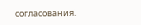согласования.